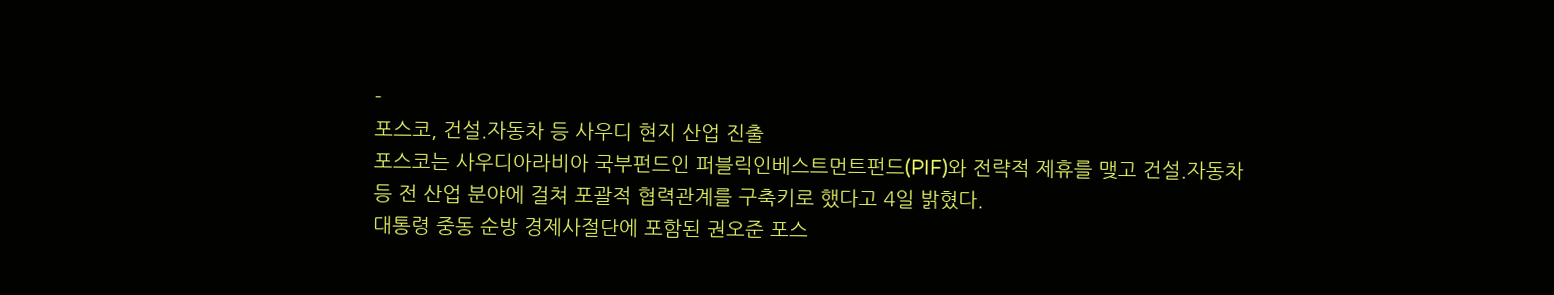-
포스코, 건설.자동차 등 사우디 현지 산업 진출
포스코는 사우디아라비아 국부펀드인 퍼블릭인베스트먼트펀드(PIF)와 전략적 제휴를 맺고 건설.자동차 등 전 산업 분야에 걸쳐 포괄적 협력관계를 구축키로 했다고 4일 밝혔다.
대통령 중동 순방 경제사절단에 포함된 권오준 포스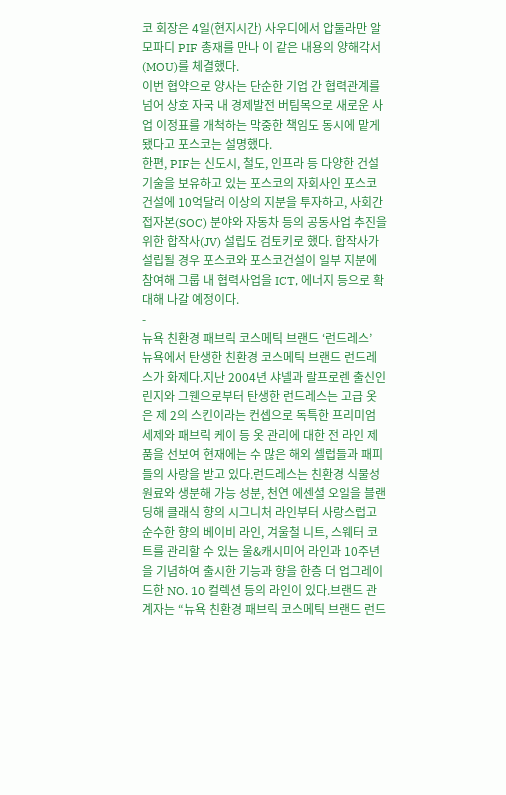코 회장은 4일(현지시간) 사우디에서 압둘라만 알 모파디 PIF 총재를 만나 이 같은 내용의 양해각서(MOU)를 체결했다.
이번 협약으로 양사는 단순한 기업 간 협력관계를 넘어 상호 자국 내 경제발전 버팀목으로 새로운 사업 이정표를 개척하는 막중한 책임도 동시에 맡게 됐다고 포스코는 설명했다.
한편, PIF는 신도시, 철도, 인프라 등 다양한 건설 기술을 보유하고 있는 포스코의 자회사인 포스코건설에 10억달러 이상의 지분을 투자하고, 사회간접자본(SOC) 분야와 자동차 등의 공동사업 추진을 위한 합작사(JV) 설립도 검토키로 했다. 합작사가 설립될 경우 포스코와 포스코건설이 일부 지분에 참여해 그룹 내 협력사업을 ICT, 에너지 등으로 확대해 나갈 예정이다.
-
뉴욕 친환경 패브릭 코스메틱 브랜드 ‘런드레스’
뉴욕에서 탄생한 친환경 코스메틱 브랜드 런드레스가 화제다.지난 2004년 샤넬과 랄프로렌 출신인 린지와 그웬으로부터 탄생한 런드레스는 고급 옷은 제 2의 스킨이라는 컨셉으로 독특한 프리미엄 세제와 패브릭 케이 등 옷 관리에 대한 전 라인 제품을 선보여 현재에는 수 많은 해외 셀럽들과 패피들의 사랑을 받고 있다.런드레스는 친환경 식물성 원료와 생분해 가능 성분, 천연 에센셜 오일을 블랜딩해 클래식 향의 시그니처 라인부터 사랑스럽고 순수한 향의 베이비 라인, 겨울철 니트, 스웨터 코트를 관리할 수 있는 울&캐시미어 라인과 10주년을 기념하여 출시한 기능과 향을 한층 더 업그레이드한 NO. 10 컬렉션 등의 라인이 있다.브랜드 관계자는 “뉴욕 친환경 패브릭 코스메틱 브랜드 런드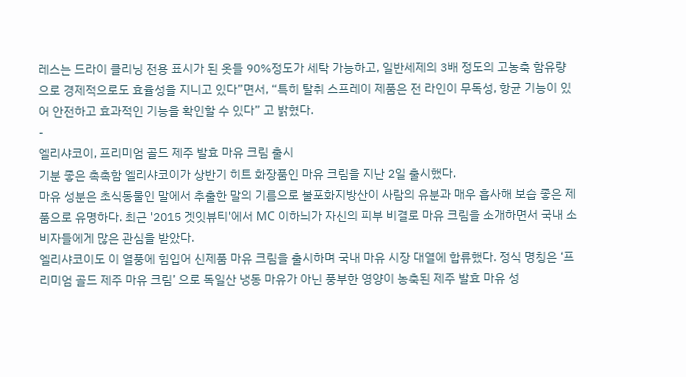레스는 드라이 클리닝 전용 표시가 된 옷들 90%정도가 세탁 가능하고, 일반세제의 3배 정도의 고농축 함유량으로 경제적으로도 효율성을 지니고 있다”면서, “특히 탈취 스프레이 제품은 전 라인이 무독성, 항균 기능이 있어 안전하고 효과적인 기능을 확인할 수 있다” 고 밝혔다.
-
엘리샤코이, 프리미엄 골드 제주 발효 마유 크림 출시
기분 좋은 촉촉함 엘리샤코이가 상반기 히트 화장품인 마유 크림을 지난 2일 출시했다.
마유 성분은 초식동물인 말에서 추출한 말의 기름으로 불포화지방산이 사람의 유분과 매우 흡사해 보습 좋은 제품으로 유명하다. 최근 '2015 겟잇뷰티'에서 MC 이하늬가 자신의 피부 비결로 마유 크림을 소개하면서 국내 소비자들에게 많은 관심을 받았다.
엘리샤코이도 이 열풍에 힘입어 신제품 마유 크림을 출시하며 국내 마유 시장 대열에 합류했다. 정식 명칭은 ‘프리미엄 골드 제주 마유 크림’ 으로 독일산 냉동 마유가 아닌 풍부한 영양이 농축된 제주 발효 마유 성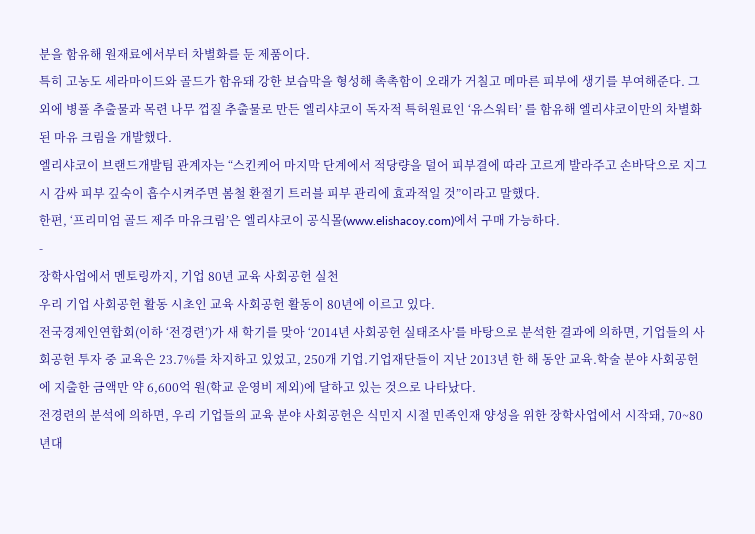분을 함유해 원재료에서부터 차별화를 둔 제품이다.
특히 고농도 세라마이드와 골드가 함유돼 강한 보습막을 형성해 촉촉함이 오래가 거칠고 메마른 피부에 생기를 부여해준다. 그 외에 병풀 추출물과 목련 나무 껍질 추출물로 만든 엘리샤코이 독자적 특허원료인 ‘유스워터’ 를 함유해 엘리샤코이만의 차별화된 마유 크림을 개발했다.
엘리샤코이 브랜드개발팀 관계자는 “스킨케어 마지막 단계에서 적당량을 덜어 피부결에 따라 고르게 발라주고 손바닥으로 지그시 감싸 피부 깊숙이 흡수시켜주면 봄철 환절기 트러블 피부 관리에 효과적일 것”이라고 말했다.
한편, ‘프리미엄 골드 제주 마유크림’은 엘리샤코이 공식몰(www.elishacoy.com)에서 구매 가능하다.
-
장학사업에서 멘토링까지, 기업 80년 교육 사회공헌 실천
우리 기업 사회공헌 활동 시초인 교육 사회공헌 활동이 80년에 이르고 있다.
전국경제인연합회(이하 ‘전경련’)가 새 학기를 맞아 ‘2014년 사회공헌 실태조사’를 바탕으로 분석한 결과에 의하면, 기업들의 사회공헌 투자 중 교육은 23.7%를 차지하고 있었고, 250개 기업.기업재단들이 지난 2013년 한 해 동안 교육.학술 분야 사회공헌에 지출한 금액만 약 6,600억 원(학교 운영비 제외)에 달하고 있는 것으로 나타났다.
전경련의 분석에 의하면, 우리 기업들의 교육 분야 사회공헌은 식민지 시절 민족인재 양성을 위한 장학사업에서 시작돼, 70~80년대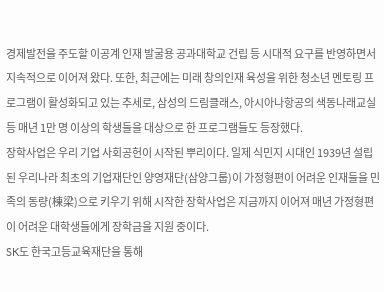경제발전을 주도할 이공계 인재 발굴용 공과대학교 건립 등 시대적 요구를 반영하면서 지속적으로 이어져 왔다. 또한, 최근에는 미래 창의인재 육성을 위한 청소년 멘토링 프로그램이 활성화되고 있는 추세로, 삼성의 드림클래스, 아시아나항공의 색동나래교실 등 매년 1만 명 이상의 학생들을 대상으로 한 프로그램들도 등장했다.
장학사업은 우리 기업 사회공헌이 시작된 뿌리이다. 일제 식민지 시대인 1939년 설립된 우리나라 최초의 기업재단인 양영재단(삼양그룹)이 가정형편이 어려운 인재들을 민족의 동량(棟梁)으로 키우기 위해 시작한 장학사업은 지금까지 이어져 매년 가정형편이 어려운 대학생들에게 장학금을 지원 중이다.
SK도 한국고등교육재단을 통해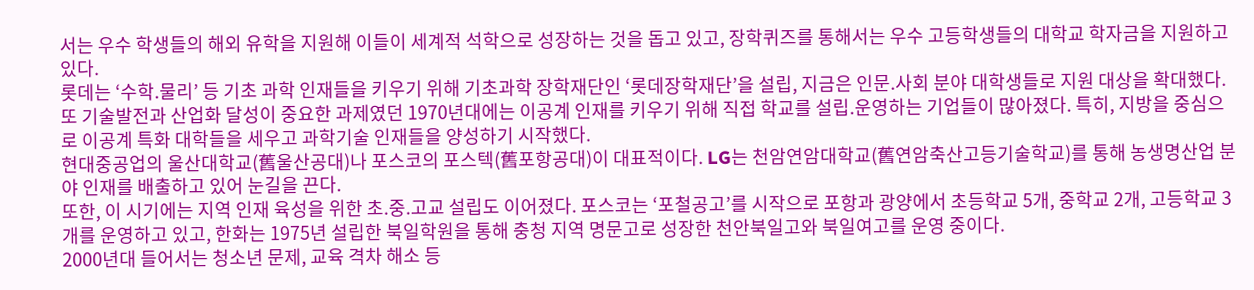서는 우수 학생들의 해외 유학을 지원해 이들이 세계적 석학으로 성장하는 것을 돕고 있고, 장학퀴즈를 통해서는 우수 고등학생들의 대학교 학자금을 지원하고 있다.
롯데는 ‘수학.물리’ 등 기초 과학 인재들을 키우기 위해 기초과학 장학재단인 ‘롯데장학재단’을 설립, 지금은 인문.사회 분야 대학생들로 지원 대상을 확대했다.
또 기술발전과 산업화 달성이 중요한 과제였던 1970년대에는 이공계 인재를 키우기 위해 직접 학교를 설립.운영하는 기업들이 많아졌다. 특히, 지방을 중심으로 이공계 특화 대학들을 세우고 과학기술 인재들을 양성하기 시작했다.
현대중공업의 울산대학교(舊울산공대)나 포스코의 포스텍(舊포항공대)이 대표적이다. LG는 천암연암대학교(舊연암축산고등기술학교)를 통해 농생명산업 분야 인재를 배출하고 있어 눈길을 끈다.
또한, 이 시기에는 지역 인재 육성을 위한 초.중.고교 설립도 이어졌다. 포스코는 ‘포철공고’를 시작으로 포항과 광양에서 초등학교 5개, 중학교 2개, 고등학교 3개를 운영하고 있고, 한화는 1975년 설립한 북일학원을 통해 충청 지역 명문고로 성장한 천안북일고와 북일여고를 운영 중이다.
2000년대 들어서는 청소년 문제, 교육 격차 해소 등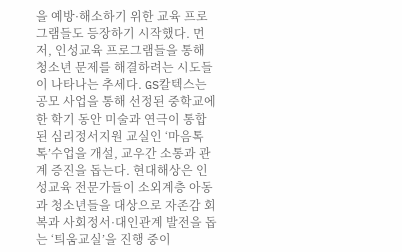을 예방·해소하기 위한 교육 프로그램들도 등장하기 시작했다. 먼저, 인성교육 프로그램들을 통해 청소년 문제를 해결하려는 시도들이 나타나는 추세다. GS칼텍스는 공모 사업을 통해 선정된 중학교에 한 학기 동안 미술과 연극이 통합된 심리정서지원 교실인 ‘마음톡톡’수업을 개설, 교우간 소통과 관계 증진을 돕는다. 현대해상은 인성교육 전문가들이 소외계층 아동과 청소년들을 대상으로 자존감 회복과 사회정서·대인관계 발전을 돕는 ‘틔움교실’을 진행 중이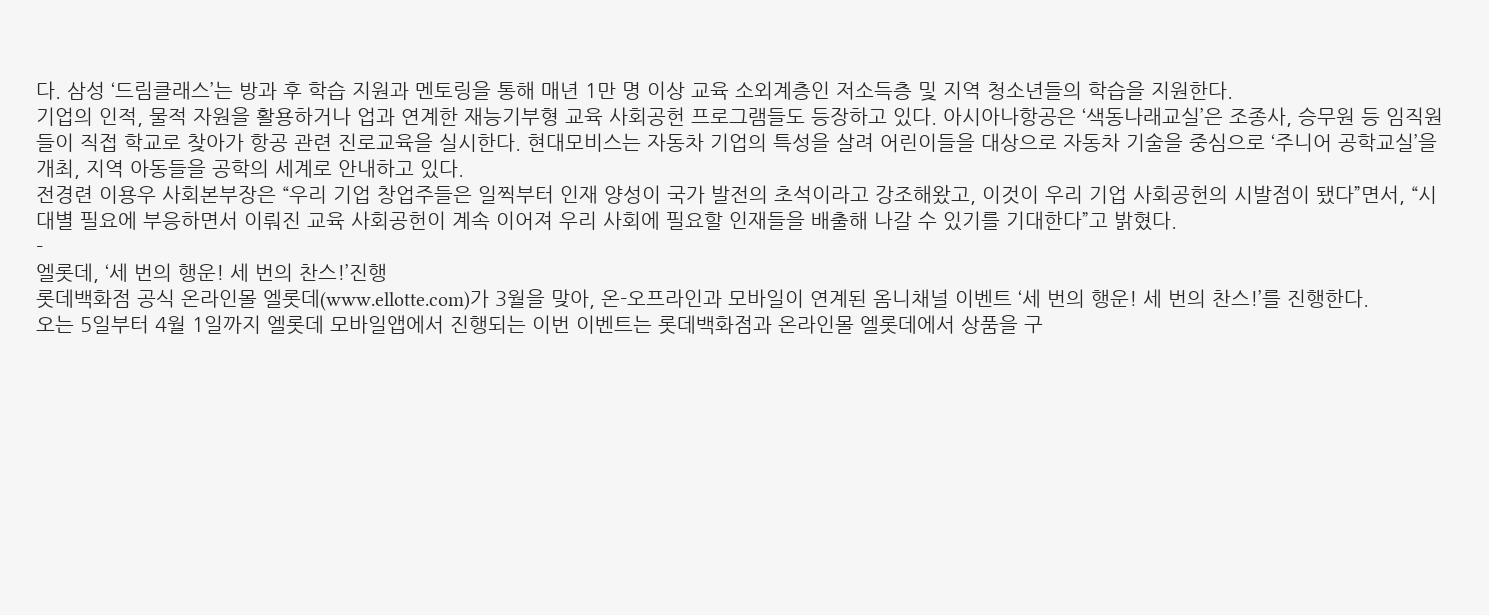다. 삼성 ‘드림클래스’는 방과 후 학습 지원과 멘토링을 통해 매년 1만 명 이상 교육 소외계층인 저소득층 및 지역 청소년들의 학습을 지원한다.
기업의 인적, 물적 자원을 활용하거나 업과 연계한 재능기부형 교육 사회공헌 프로그램들도 등장하고 있다. 아시아나항공은 ‘색동나래교실’은 조종사, 승무원 등 임직원들이 직접 학교로 찾아가 항공 관련 진로교육을 실시한다. 현대모비스는 자동차 기업의 특성을 살려 어린이들을 대상으로 자동차 기술을 중심으로 ‘주니어 공학교실’을 개최, 지역 아동들을 공학의 세계로 안내하고 있다.
전경련 이용우 사회본부장은 “우리 기업 창업주들은 일찍부터 인재 양성이 국가 발전의 초석이라고 강조해왔고, 이것이 우리 기업 사회공헌의 시발점이 됐다”면서, “시대별 필요에 부응하면서 이뤄진 교육 사회공헌이 계속 이어져 우리 사회에 필요할 인재들을 배출해 나갈 수 있기를 기대한다”고 밝혔다.
-
엘롯데, ‘세 번의 행운! 세 번의 찬스!’진행
롯데백화점 공식 온라인몰 엘롯데(www.ellotte.com)가 3월을 맞아, 온-오프라인과 모바일이 연계된 옴니채널 이벤트 ‘세 번의 행운! 세 번의 찬스!’를 진행한다.
오는 5일부터 4월 1일까지 엘롯데 모바일앱에서 진행되는 이번 이벤트는 롯데백화점과 온라인몰 엘롯데에서 상품을 구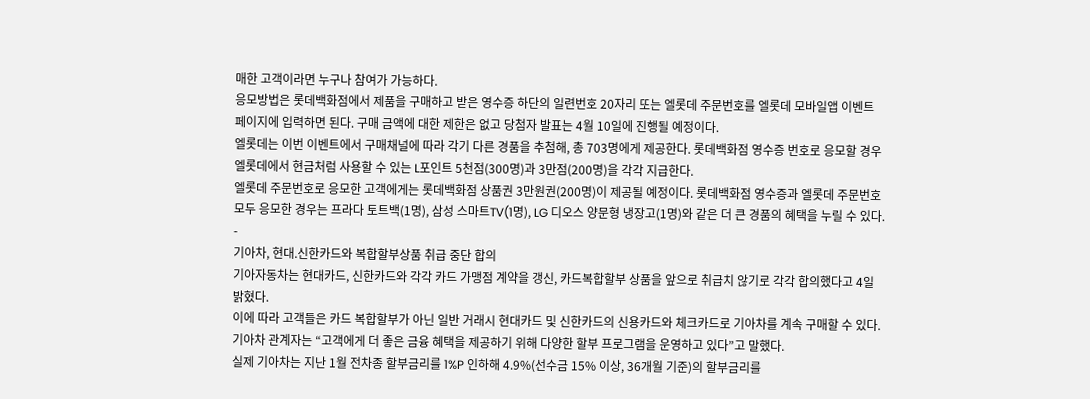매한 고객이라면 누구나 참여가 가능하다.
응모방법은 롯데백화점에서 제품을 구매하고 받은 영수증 하단의 일련번호 20자리 또는 엘롯데 주문번호를 엘롯데 모바일앱 이벤트 페이지에 입력하면 된다. 구매 금액에 대한 제한은 없고 당첨자 발표는 4월 10일에 진행될 예정이다.
엘롯데는 이번 이벤트에서 구매채널에 따라 각기 다른 경품을 추첨해, 총 703명에게 제공한다. 롯데백화점 영수증 번호로 응모할 경우 엘롯데에서 현금처럼 사용할 수 있는 L포인트 5천점(300명)과 3만점(200명)을 각각 지급한다.
엘롯데 주문번호로 응모한 고객에게는 롯데백화점 상품권 3만원권(200명)이 제공될 예정이다. 롯데백화점 영수증과 엘롯데 주문번호 모두 응모한 경우는 프라다 토트백(1명), 삼성 스마트TV(1명), LG 디오스 양문형 냉장고(1명)와 같은 더 큰 경품의 혜택을 누릴 수 있다.
-
기아차, 현대.신한카드와 복합할부상품 취급 중단 합의
기아자동차는 현대카드, 신한카드와 각각 카드 가맹점 계약을 갱신, 카드복합할부 상품을 앞으로 취급치 않기로 각각 합의했다고 4일 밝혔다.
이에 따라 고객들은 카드 복합할부가 아닌 일반 거래시 현대카드 및 신한카드의 신용카드와 체크카드로 기아차를 계속 구매할 수 있다.
기아차 관계자는 “고객에게 더 좋은 금융 혜택을 제공하기 위해 다양한 할부 프로그램을 운영하고 있다”고 말했다.
실제 기아차는 지난 1월 전차종 할부금리를 1%P 인하해 4.9%(선수금 15% 이상, 36개월 기준)의 할부금리를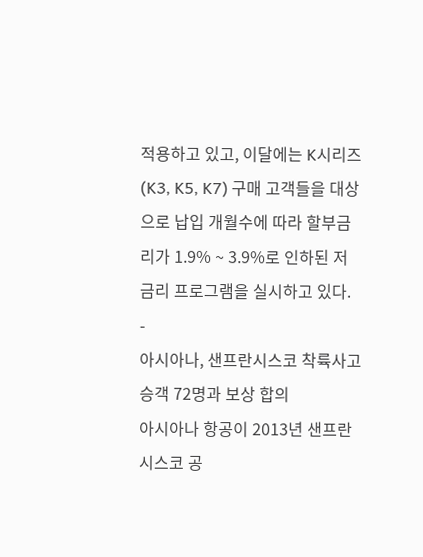적용하고 있고, 이달에는 K시리즈(K3, K5, K7) 구매 고객들을 대상으로 납입 개월수에 따라 할부금리가 1.9% ~ 3.9%로 인하된 저금리 프로그램을 실시하고 있다.
-
아시아나, 샌프란시스코 착륙사고 승객 72명과 보상 합의
아시아나 항공이 2013년 샌프란시스코 공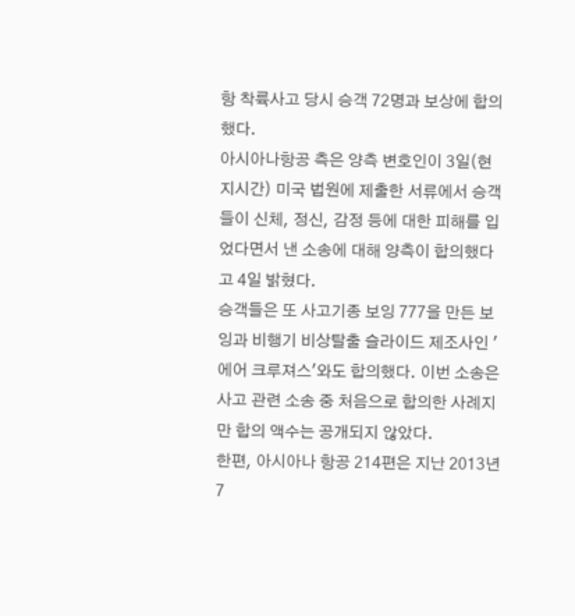항 착륙사고 당시 승객 72명과 보상에 합의했다.
아시아나항공 측은 양측 변호인이 3일(현지시간) 미국 법원에 제출한 서류에서 승객들이 신체, 정신, 감정 등에 대한 피해를 입었다면서 낸 소송에 대해 양측이 합의했다고 4일 밝혔다.
승객들은 또 사고기종 보잉 777을 만든 보잉과 비행기 비상탈출 슬라이드 제조사인 '에어 크루져스'와도 합의했다. 이번 소송은 사고 관련 소송 중 처음으로 합의한 사례지만 합의 액수는 공개되지 않았다.
한편, 아시아나 항공 214편은 지난 2013년 7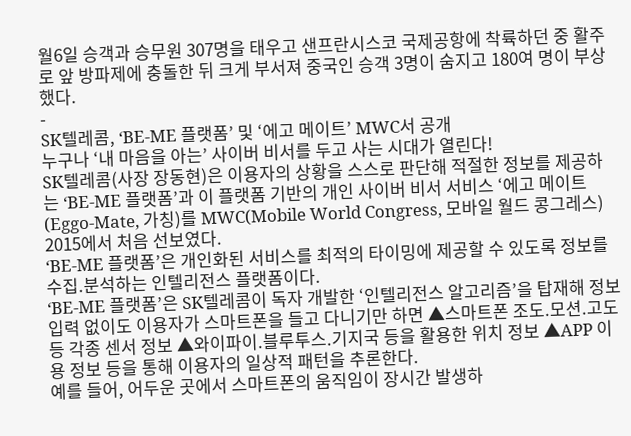월6일 승객과 승무원 307명을 태우고 샌프란시스코 국제공항에 착륙하던 중 활주로 앞 방파제에 충돌한 뒤 크게 부서져 중국인 승객 3명이 숨지고 180여 명이 부상했다.
-
SK텔레콤, ‘BE-ME 플랫폼’ 및 ‘에고 메이트’ MWC서 공개
누구나 ‘내 마음을 아는’ 사이버 비서를 두고 사는 시대가 열린다!
SK텔레콤(사장 장동현)은 이용자의 상황을 스스로 판단해 적절한 정보를 제공하는 ‘BE-ME 플랫폼’과 이 플랫폼 기반의 개인 사이버 비서 서비스 ‘에고 메이트(Eggo-Mate, 가칭)를 MWC(Mobile World Congress, 모바일 월드 콩그레스) 2015에서 처음 선보였다.
‘BE-ME 플랫폼’은 개인화된 서비스를 최적의 타이밍에 제공할 수 있도록 정보를 수집.분석하는 인텔리전스 플랫폼이다.
‘BE-ME 플랫폼’은 SK텔레콤이 독자 개발한 ‘인텔리전스 알고리즘’을 탑재해 정보 입력 없이도 이용자가 스마트폰을 들고 다니기만 하면 ▲스마트폰 조도.모션.고도 등 각종 센서 정보 ▲와이파이.블루투스.기지국 등을 활용한 위치 정보 ▲APP 이용 정보 등을 통해 이용자의 일상적 패턴을 추론한다.
예를 들어, 어두운 곳에서 스마트폰의 움직임이 장시간 발생하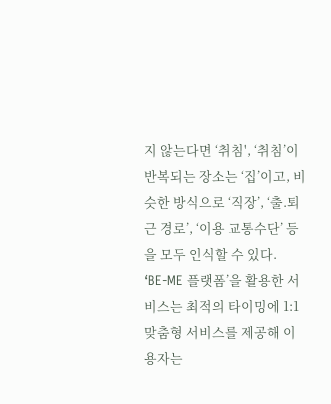지 않는다면 ‘취침', ‘취침’이 반복되는 장소는 ‘집’이고, 비슷한 방식으로 ‘직장’, ‘출.퇴근 경로’, ‘이용 교통수단’ 등을 모두 인식할 수 있다.
‘BE-ME 플랫폼’을 활용한 서비스는 최적의 타이밍에 1:1 맞춤형 서비스를 제공해 이용자는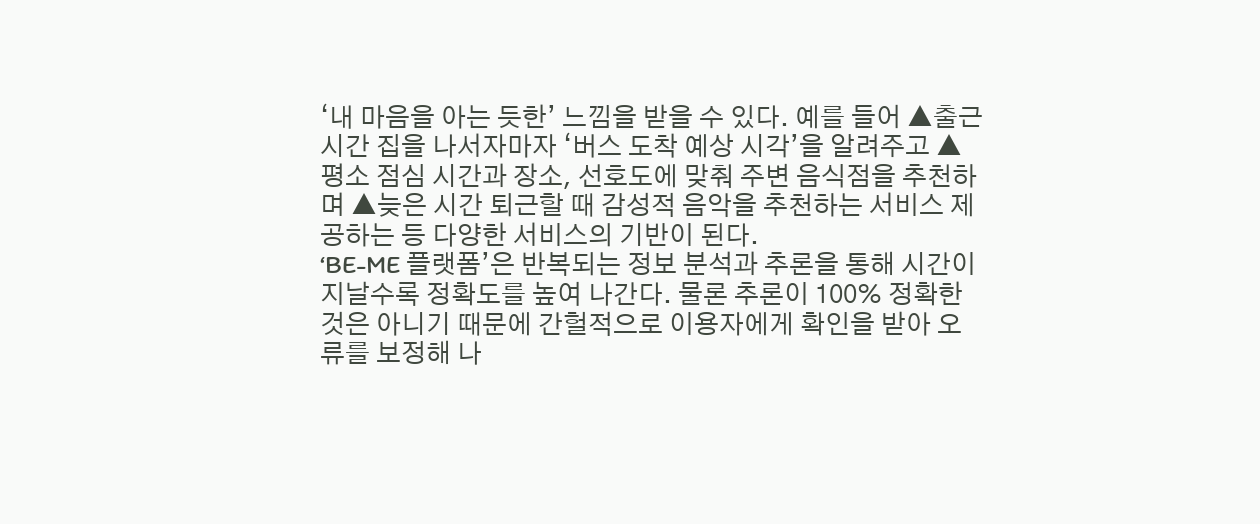‘내 마음을 아는 듯한’ 느낌을 받을 수 있다. 예를 들어 ▲출근 시간 집을 나서자마자 ‘버스 도착 예상 시각’을 알려주고 ▲평소 점심 시간과 장소, 선호도에 맞춰 주변 음식점을 추천하며 ▲늦은 시간 퇴근할 때 감성적 음악을 추천하는 서비스 제공하는 등 다양한 서비스의 기반이 된다.
‘BE-ME 플랫폼’은 반복되는 정보 분석과 추론을 통해 시간이 지날수록 정확도를 높여 나간다. 물론 추론이 100% 정확한 것은 아니기 때문에 간헐적으로 이용자에게 확인을 받아 오류를 보정해 나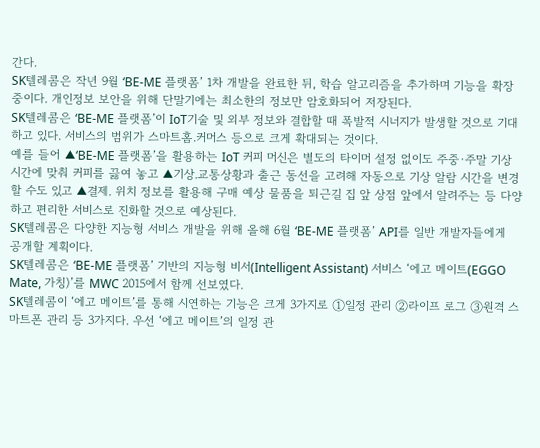간다.
SK텔레콤은 작년 9월 ‘BE-ME 플랫폼’ 1차 개발을 완료한 뒤, 학습 알고리즘을 추가하며 기능을 확장 중이다. 개인정보 보안을 위해 단말기에는 최소한의 정보만 암호화되어 저장된다.
SK텔레콤은 ‘BE-ME 플랫폼’이 IoT기술 및 외부 정보와 결합할 때 폭발적 시너지가 발생할 것으로 기대하고 있다. 서비스의 범위가 스마트홈.커머스 등으로 크게 확대되는 것이다.
예를 들어 ▲‘BE-ME 플랫폼’을 활용하는 IoT 커피 머신은 별도의 타이머 설정 없이도 주중·주말 기상시간에 맞춰 커피를 끓여 놓고 ▲기상.교통상황과 출근 동선을 고려해 자동으로 기상 알람 시간을 변경할 수도 있고 ▲결제. 위치 정보를 활용해 구매 예상 물품을 퇴근길 집 앞 상점 앞에서 알려주는 등 다양하고 편리한 서비스로 진화할 것으로 예상된다.
SK텔레콤은 다양한 지능형 서비스 개발을 위해 올해 6월 ‘BE-ME 플랫폼’ API를 일반 개발자들에게 공개할 계획이다.
SK텔레콤은 ‘BE-ME 플랫폼’ 기반의 지능형 비서(Intelligent Assistant) 서비스 ‘에고 메이트(EGGO Mate, 가칭)’를 MWC 2015에서 함께 선보였다.
SK텔레콤이 ‘에고 메이트’를 통해 시연하는 기능은 크게 3가지로 ①일정 관리 ②라이프 로그 ③원격 스마트폰 관리 등 3가지다. 우선 ‘에고 메이트’의 일정 관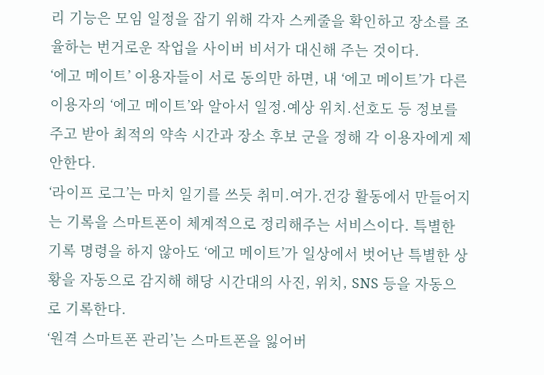리 기능은 모임 일정을 잡기 위해 각자 스케줄을 확인하고 장소를 조율하는 번거로운 작업을 사이버 비서가 대신해 주는 것이다.
‘에고 메이트’ 이용자들이 서로 동의만 하면, 내 ‘에고 메이트’가 다른 이용자의 ‘에고 메이트’와 알아서 일정.예상 위치.선호도 등 정보를 주고 받아 최적의 약속 시간과 장소 후보 군을 정해 각 이용자에게 제안한다.
‘라이프 로그’는 마치 일기를 쓰듯 취미.여가.건강 활동에서 만들어지는 기록을 스마트폰이 체계적으로 정리해주는 서비스이다. 특별한 기록 명령을 하지 않아도 ‘에고 메이트’가 일상에서 벗어난 특별한 상황을 자동으로 감지해 해당 시간대의 사진, 위치, SNS 등을 자동으로 기록한다.
‘원격 스마트폰 관리’는 스마트폰을 잃어버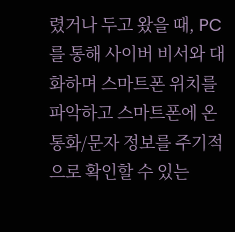렸거나 두고 왔을 때, PC를 통해 사이버 비서와 대화하며 스마트폰 위치를 파악하고 스마트폰에 온 통화/문자 정보를 주기적으로 확인할 수 있는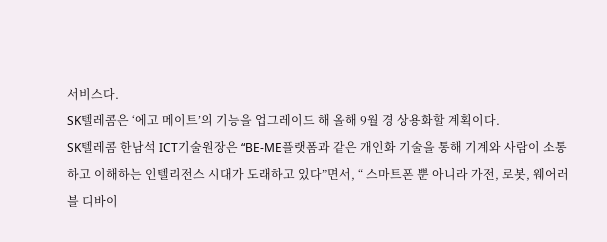서비스다.
SK텔레콤은 ‘에고 메이트’의 기능을 업그레이드 해 올해 9월 경 상용화할 계획이다.
SK텔레콤 한남석 ICT기술원장은 “BE-ME플랫폼과 같은 개인화 기술을 통해 기계와 사람이 소통하고 이해하는 인텔리전스 시대가 도래하고 있다”면서, “ 스마트폰 뿐 아니라 가전, 로봇, 웨어러블 디바이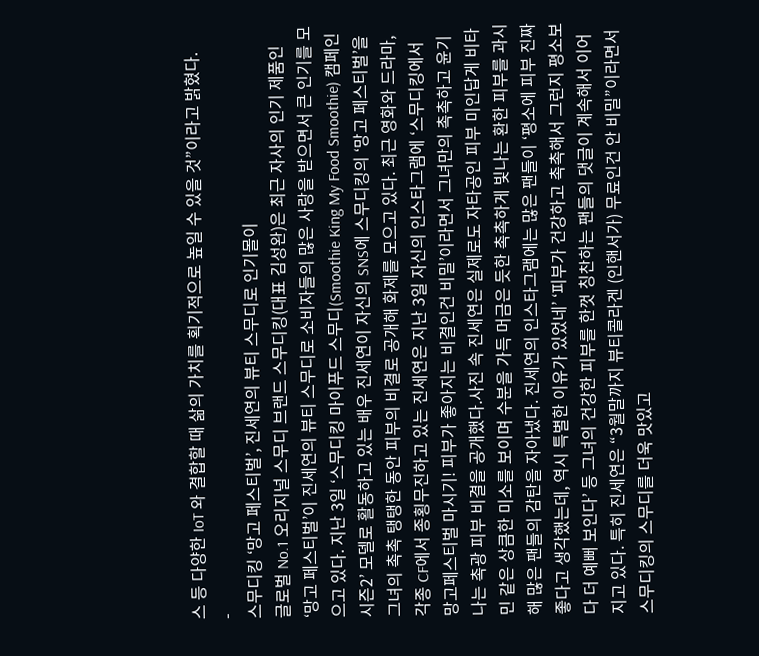스 등 다양한 IoT 와 결합할 때 삶의 가치를 획기적으로 높일 수 있을 것”이라고 밝혔다.
-
스무디킹 ‘망고 페스티벌’, 진세연의 뷰티 스무디로 인기몰이
글로벌 No.1 오리지널 스무디 브랜드 스무디킹(대표 김성완)은 최근 자사의 인기 제품인 ‘망고 페스티벌’이 진세연의 뷰티 스무디로 소비자들의 많은 사랑을 받으면서 큰 인기를 모으고 있다. 지난 3일 ‘스무디킹 마이푸드 스무디(Smoothie King My Food Smoothie) 캠페인 시즌2’ 모델로 활동하고 있는 배우 진세연이 자신의 SNS에 스무디킹의 ‘망고 페스티벌’을 그녀의 촉촉 탱탱한 동안 피부의 비결로 공개해 화제를 모으고 있다. 최근 영화와 드라마, 각종 CF에서 종횡무진하고 있는 진세연은 지난 3일 자신의 인스타그램에 ‘스무디킹에서 망고페스티벌 마시기! 피부가 좋아지는 비결인건 비밀’이라면서 그녀만의 촉촉하고 윤기 나는 촉광 피부 비결을 공개했다.사진 속 진세연은 실제로도 자타공인 피부 미인답게 비타민 같은 상큼한 미소를 보이며 수분을 가득 머금은 듯한 촉촉하게 빛나는 환한 피부를 과시해 많은 팬들의 감탄을 자아냈다. 진세연의 인스타그램에는 많은 팬들이 ‘평소에 피부 진짜 좋다고 생각했는데, 역시 특별한 이유가 있었네’ ‘피부가 건강하고 촉촉해서 그런지 평소보다 더 예뻐 보인다’ 등 그녀의 건강한 피부를 한껏 칭찬하는 팬들의 댓글이 계속해서 이어지고 있다. 특히 진세연은 “3월말까지 뷰티콜라겐 (인핸서가) 무료인건 안 비밀”이라면서 스무디킹의 스무디를 더욱 맛있고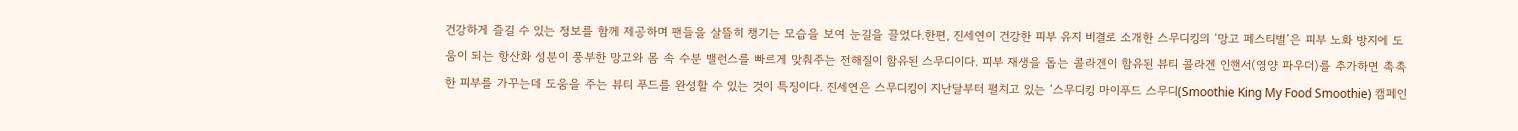건강하게 즐길 수 있는 정보를 함께 제공하며 팬들을 살뜰히 챙기는 모습을 보여 눈길을 끌었다.한편, 진세연이 건강한 피부 유지 비결로 소개한 스무디킹의 ‘망고 페스티벌’은 피부 노화 방지에 도움이 되는 항산화 성분이 풍부한 망고와 몸 속 수분 밸런스를 빠르게 맞춰주는 전해질이 함유된 스무디이다. 피부 재생을 돕는 콜라겐이 함유된 뷰티 콜라겐 인핸서(영양 파우더)를 추가하면 촉촉한 피부를 가꾸는데 도움을 주는 뷰티 푸드를 완성할 수 있는 것이 특징이다. 진세연은 스무디킹이 지난달부터 펼치고 있는 ‘스무디킹 마이푸드 스무디(Smoothie King My Food Smoothie) 캠페인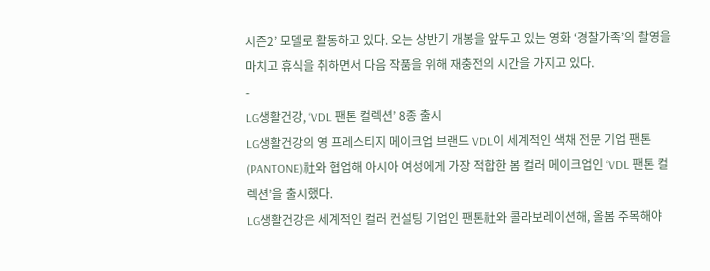시즌2’ 모델로 활동하고 있다. 오는 상반기 개봉을 앞두고 있는 영화 ‘경찰가족’의 촬영을 마치고 휴식을 취하면서 다음 작품을 위해 재충전의 시간을 가지고 있다.
-
LG생활건강, ‘VDL 팬톤 컬렉션’ 8종 출시
LG생활건강의 영 프레스티지 메이크업 브랜드 VDL이 세계적인 색채 전문 기업 팬톤(PANTONE)社와 협업해 아시아 여성에게 가장 적합한 봄 컬러 메이크업인 ‘VDL 팬톤 컬렉션’을 출시했다.
LG생활건강은 세계적인 컬러 컨설팅 기업인 팬톤社와 콜라보레이션해, 올봄 주목해야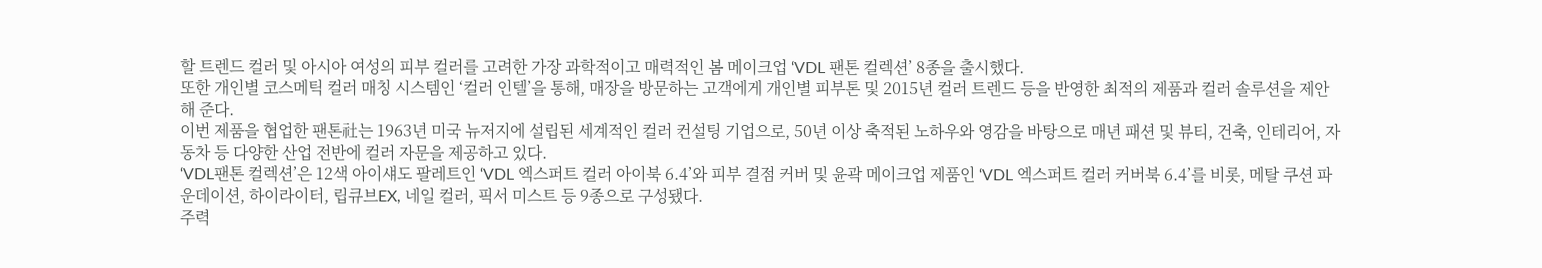할 트렌드 컬러 및 아시아 여성의 피부 컬러를 고려한 가장 과학적이고 매력적인 봄 메이크업 ‘VDL 팬톤 컬렉션’ 8종을 출시했다.
또한 개인별 코스메틱 컬러 매칭 시스템인 ‘컬러 인텔’을 통해, 매장을 방문하는 고객에게 개인별 피부톤 및 2015년 컬러 트렌드 등을 반영한 최적의 제품과 컬러 솔루션을 제안해 준다.
이번 제품을 협업한 팬톤社는 1963년 미국 뉴저지에 설립된 세계적인 컬러 컨설팅 기업으로, 50년 이상 축적된 노하우와 영감을 바탕으로 매년 패션 및 뷰티, 건축, 인테리어, 자동차 등 다양한 산업 전반에 컬러 자문을 제공하고 있다.
‘VDL팬톤 컬렉션’은 12색 아이섀도 팔레트인 ‘VDL 엑스퍼트 컬러 아이북 6.4’와 피부 결점 커버 및 윤곽 메이크업 제품인 ‘VDL 엑스퍼트 컬러 커버북 6.4’를 비롯, 메탈 쿠션 파운데이션, 하이라이터, 립큐브EX, 네일 컬러, 픽서 미스트 등 9종으로 구성됐다.
주력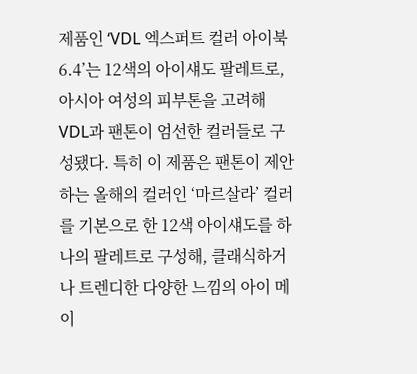제품인 ‘VDL 엑스퍼트 컬러 아이북 6.4’는 12색의 아이섀도 팔레트로, 아시아 여성의 피부톤을 고려해 VDL과 팬톤이 엄선한 컬러들로 구성됐다. 특히 이 제품은 팬톤이 제안하는 올해의 컬러인 ‘마르살라’ 컬러를 기본으로 한 12색 아이섀도를 하나의 팔레트로 구성해, 클래식하거나 트렌디한 다양한 느낌의 아이 메이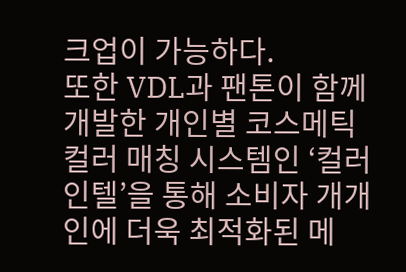크업이 가능하다.
또한 VDL과 팬톤이 함께 개발한 개인별 코스메틱 컬러 매칭 시스템인 ‘컬러 인텔’을 통해 소비자 개개인에 더욱 최적화된 메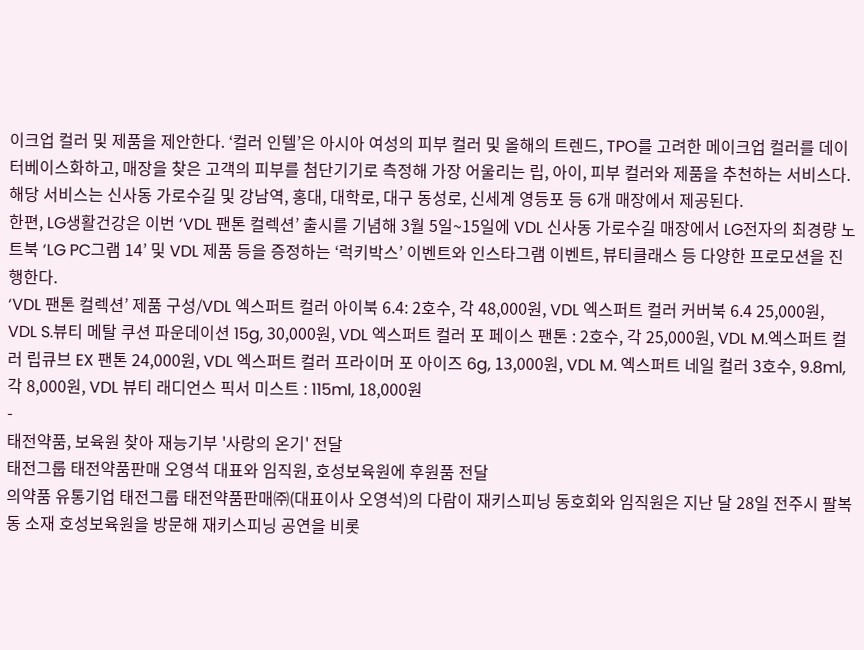이크업 컬러 및 제품을 제안한다. ‘컬러 인텔’은 아시아 여성의 피부 컬러 및 올해의 트렌드, TPO를 고려한 메이크업 컬러를 데이터베이스화하고, 매장을 찾은 고객의 피부를 첨단기기로 측정해 가장 어울리는 립, 아이, 피부 컬러와 제품을 추천하는 서비스다. 해당 서비스는 신사동 가로수길 및 강남역, 홍대, 대학로, 대구 동성로, 신세계 영등포 등 6개 매장에서 제공된다.
한편, LG생활건강은 이번 ‘VDL 팬톤 컬렉션’ 출시를 기념해 3월 5일~15일에 VDL 신사동 가로수길 매장에서 LG전자의 최경량 노트북 ‘LG PC그램 14’ 및 VDL 제품 등을 증정하는 ‘럭키박스’ 이벤트와 인스타그램 이벤트, 뷰티클래스 등 다양한 프로모션을 진행한다.
‘VDL 팬톤 컬렉션’ 제품 구성/VDL 엑스퍼트 컬러 아이북 6.4: 2호수, 각 48,000원, VDL 엑스퍼트 컬러 커버북 6.4 25,000원, VDL S.뷰티 메탈 쿠션 파운데이션 15g, 30,000원, VDL 엑스퍼트 컬러 포 페이스 팬톤 : 2호수, 각 25,000원, VDL M.엑스퍼트 컬러 립큐브 EX 팬톤 24,000원, VDL 엑스퍼트 컬러 프라이머 포 아이즈 6g, 13,000원, VDL M. 엑스퍼트 네일 컬러 3호수, 9.8ml, 각 8,000원, VDL 뷰티 래디언스 픽서 미스트 : 115ml, 18,000원
-
태전약품, 보육원 찾아 재능기부 '사랑의 온기' 전달
태전그룹 태전약품판매 오영석 대표와 임직원, 호성보육원에 후원품 전달
의약품 유통기업 태전그룹 태전약품판매㈜(대표이사 오영석)의 다람이 재키스피닝 동호회와 임직원은 지난 달 28일 전주시 팔복동 소재 호성보육원을 방문해 재키스피닝 공연을 비롯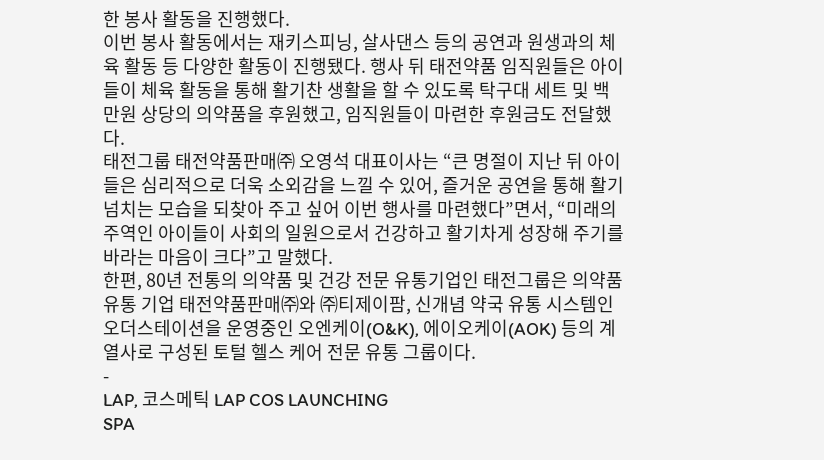한 봉사 활동을 진행했다.
이번 봉사 활동에서는 재키스피닝, 살사댄스 등의 공연과 원생과의 체육 활동 등 다양한 활동이 진행됐다. 행사 뒤 태전약품 임직원들은 아이들이 체육 활동을 통해 활기찬 생활을 할 수 있도록 탁구대 세트 및 백 만원 상당의 의약품을 후원했고, 임직원들이 마련한 후원금도 전달했다.
태전그룹 태전약품판매㈜ 오영석 대표이사는 “큰 명절이 지난 뒤 아이들은 심리적으로 더욱 소외감을 느낄 수 있어, 즐거운 공연을 통해 활기 넘치는 모습을 되찾아 주고 싶어 이번 행사를 마련했다”면서, “미래의 주역인 아이들이 사회의 일원으로서 건강하고 활기차게 성장해 주기를 바라는 마음이 크다”고 말했다.
한편, 80년 전통의 의약품 및 건강 전문 유통기업인 태전그룹은 의약품 유통 기업 태전약품판매㈜와 ㈜티제이팜, 신개념 약국 유통 시스템인 오더스테이션을 운영중인 오엔케이(O&K), 에이오케이(AOK) 등의 계열사로 구성된 토털 헬스 케어 전문 유통 그룹이다.
-
LAP, 코스메틱 LAP COS LAUNCHING
SPA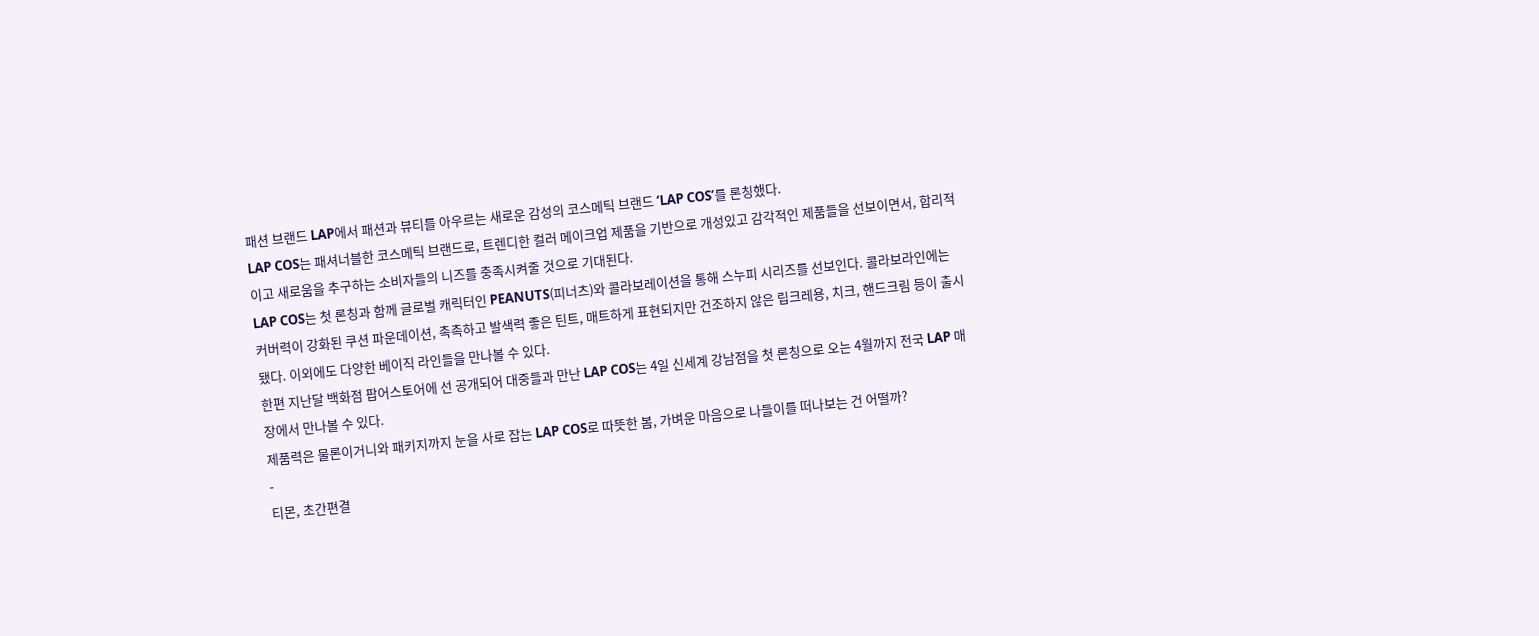패션 브랜드 LAP에서 패션과 뷰티를 아우르는 새로운 감성의 코스메틱 브랜드 ‘LAP COS’를 론칭했다.
LAP COS는 패셔너블한 코스메틱 브랜드로, 트렌디한 컬러 메이크업 제품을 기반으로 개성있고 감각적인 제품들을 선보이면서, 합리적이고 새로움을 추구하는 소비자들의 니즈를 충족시켜줄 것으로 기대된다.
LAP COS는 첫 론칭과 함께 글로벌 캐릭터인 PEANUTS(피너츠)와 콜라보레이션을 통해 스누피 시리즈를 선보인다. 콜라보라인에는 커버력이 강화된 쿠션 파운데이션, 촉촉하고 발색력 좋은 틴트, 매트하게 표현되지만 건조하지 않은 립크레용, 치크, 핸드크림 등이 출시됐다. 이외에도 다양한 베이직 라인들을 만나볼 수 있다.
한편 지난달 백화점 팝어스토어에 선 공개되어 대중들과 만난 LAP COS는 4일 신세계 강남점을 첫 론칭으로 오는 4월까지 전국 LAP 매장에서 만나볼 수 있다.
제품력은 물론이거니와 패키지까지 눈을 사로 잡는 LAP COS로 따뜻한 봄, 가벼운 마음으로 나들이를 떠나보는 건 어떨까?
-
티몬, 초간편결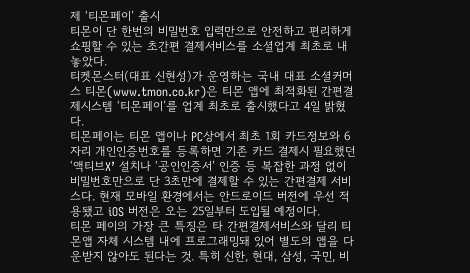제 ‘티몬페이’ 출시
티몬이 단 한번의 비밀번호 입력만으로 안전하고 편리하게 쇼핑할 수 있는 초간편 결제서비스를 소셜업계 최초로 내놓았다.
티켓몬스터(대표 신현성)가 운영하는 국내 대표 소셜커머스 티몬(www.tmon.co.kr)은 티몬 앱에 최적화된 간편결제시스템 ‘티몬페이’를 업계 최초로 출시했다고 4일 밝혔다.
티몬페이는 티몬 앱이나 PC상에서 최초 1회 카드정보와 6자리 개인인증번호를 등록하면 기존 카드 결제시 필요했던 ‘액티브X’ 설치나 ‘공인인증서’ 인증 등 복잡한 과정 없이 비밀번호만으로 단 3초만에 결제할 수 있는 간편결제 서비스다. 현재 모바일 환경에서는 안드로이드 버전에 우선 적용됐고 iOS 버전은 오는 25일부터 도입될 예정이다.
티몬 페이의 가장 큰 특징은 타 간편결제서비스와 달리 티몬앱 자체 시스템 내에 프로그래밍돼 있어 별도의 앱을 다운받지 않아도 된다는 것. 특히 신한, 현대, 삼성, 국민, 비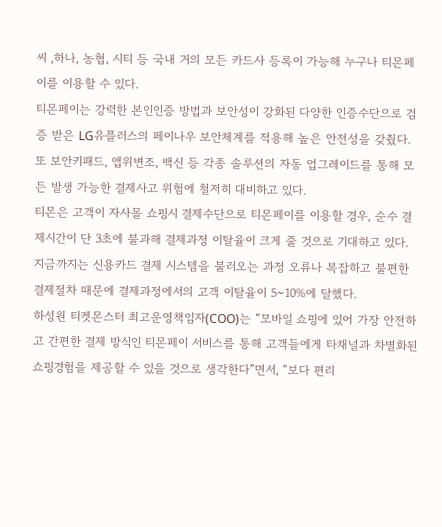씨 ,하나, 농협, 시티 등 국내 거의 모든 카드사 등록이 가능해 누구나 티몬페이를 이용할 수 있다.
티몬페이는 강력한 본인인증 방법과 보안성이 강화된 다양한 인증수단으로 검증 받은 LG유플러스의 페이나우 보안체계를 적용해 높은 안전성을 갖췄다. 또 보안키패드, 앱위변조, 백신 등 각종 솔루션의 자동 업그레이드를 통해 모든 발생 가능한 결제사고 위험에 철저히 대비하고 있다.
티몬은 고객이 자사몰 쇼핑시 결제수단으로 티몬페이를 이용할 경우, 순수 결제시간이 단 3초에 불과해 결제과정 이탈율이 크게 줄 것으로 기대하고 있다. 지금까지는 신용카드 결제 시스템을 불러오는 과정 오류나 복잡하고 불편한 결제절차 때문에 결제과정에서의 고객 이탈율이 5~10%에 달했다.
하성원 티켓몬스터 최고운영책임자(COO)는 “모바일 쇼핑에 있어 가장 안전하고 간편한 결제 방식인 티몬페이 서비스를 통해 고객들에게 타채널과 차별화된 쇼핑경험을 제공할 수 있을 것으로 생각한다”면서, “보다 편리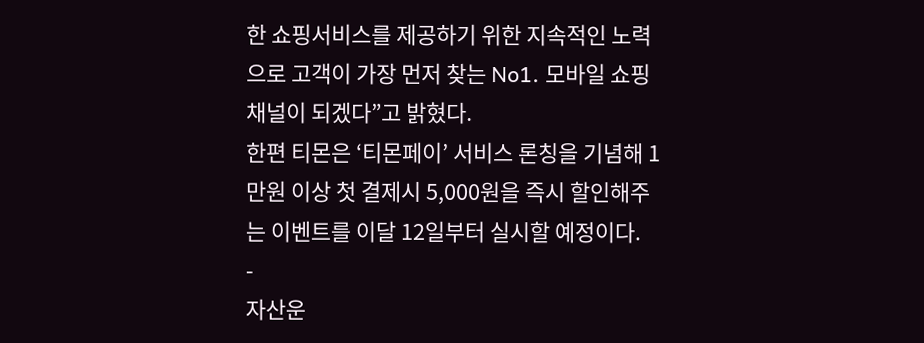한 쇼핑서비스를 제공하기 위한 지속적인 노력으로 고객이 가장 먼저 찾는 No1. 모바일 쇼핑 채널이 되겠다”고 밝혔다.
한편 티몬은 ‘티몬페이’ 서비스 론칭을 기념해 1만원 이상 첫 결제시 5,000원을 즉시 할인해주는 이벤트를 이달 12일부터 실시할 예정이다.
-
자산운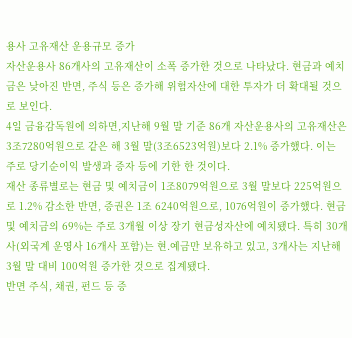용사 고유재산 운용규모 증가
자산운용사 86개사의 고유재산이 소폭 증가한 것으로 나타났다. 현금과 예치금은 낮아진 반면, 주식 등은 증가해 위험자산에 대한 투자가 더 확대될 것으로 보인다.
4일 금융감독원에 의하면,지난해 9월 말 기준 86개 자산운용사의 고유재산은 3조7280억원으로 같은 해 3월 말(3조6523억원)보다 2.1% 증가했다. 이는 주로 당기순이익 발생과 증자 등에 기한 한 것이다.
재산 종류별로는 현금 및 예치금이 1조8079억원으로 3월 말보다 225억원으로 1.2% 감소한 반면, 증권은 1조 6240억원으로, 1076억원이 증가했다. 현금 및 예치금의 69%는 주로 3개월 이상 장기 현금성자산에 예치됐다. 특히 30개사(외국계 운영사 16개사 포함)는 현.예금만 보유하고 있고, 3개사는 지난해 3월 말 대비 100억원 증가한 것으로 집계됐다.
반면 주식, 채권, 펀드 등 증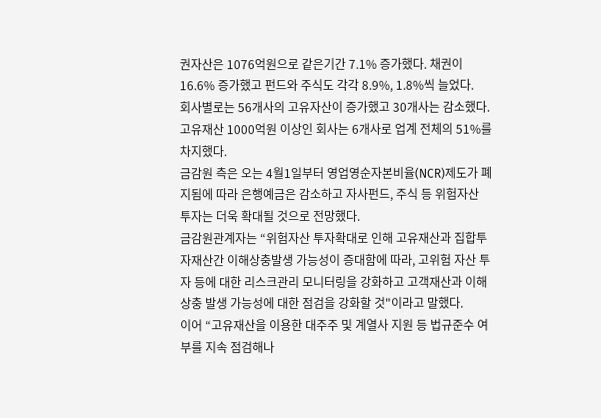권자산은 1076억원으로 같은기간 7.1% 증가했다. 채권이 16.6% 증가했고 펀드와 주식도 각각 8.9%, 1.8%씩 늘었다.
회사별로는 56개사의 고유자산이 증가했고 30개사는 감소했다. 고유재산 1000억원 이상인 회사는 6개사로 업계 전체의 51%를 차지했다.
금감원 측은 오는 4월1일부터 영업영순자본비율(NCR)제도가 폐지됨에 따라 은행예금은 감소하고 자사펀드, 주식 등 위험자산 투자는 더욱 확대될 것으로 전망했다.
금감원관계자는 “위험자산 투자확대로 인해 고유재산과 집합투자재산간 이해상충발생 가능성이 증대함에 따라, 고위험 자산 투자 등에 대한 리스크관리 모니터링을 강화하고 고객재산과 이해상충 발생 가능성에 대한 점검을 강화할 것"이라고 말했다.
이어 “고유재산을 이용한 대주주 및 계열사 지원 등 법규준수 여부를 지속 점검해나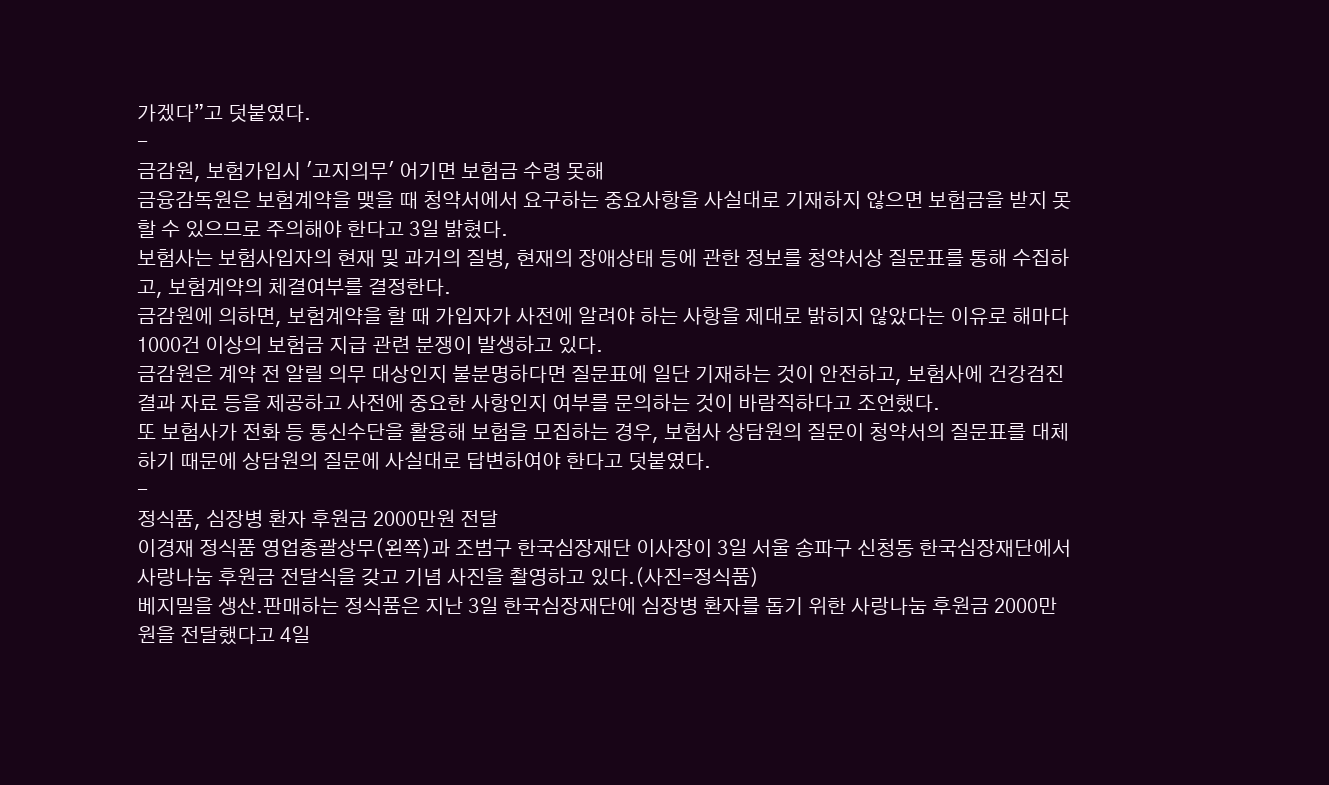가겠다”고 덧붙였다.
-
금감원, 보험가입시 '고지의무' 어기면 보험금 수령 못해
금융감독원은 보험계약을 맺을 때 청약서에서 요구하는 중요사항을 사실대로 기재하지 않으면 보험금을 받지 못할 수 있으므로 주의해야 한다고 3일 밝혔다.
보험사는 보험사입자의 현재 및 과거의 질병, 현재의 장애상태 등에 관한 정보를 청약서상 질문표를 통해 수집하고, 보험계약의 체결여부를 결정한다.
금감원에 의하면, 보험계약을 할 때 가입자가 사전에 알려야 하는 사항을 제대로 밝히지 않았다는 이유로 해마다 1000건 이상의 보험금 지급 관련 분쟁이 발생하고 있다.
금감원은 계약 전 알릴 의무 대상인지 불분명하다면 질문표에 일단 기재하는 것이 안전하고, 보험사에 건강검진결과 자료 등을 제공하고 사전에 중요한 사항인지 여부를 문의하는 것이 바람직하다고 조언했다.
또 보험사가 전화 등 통신수단을 활용해 보험을 모집하는 경우, 보험사 상담원의 질문이 청약서의 질문표를 대체하기 때문에 상담원의 질문에 사실대로 답변하여야 한다고 덧붙였다.
-
정식품, 심장병 환자 후원금 2000만원 전달
이경재 정식품 영업총괄상무(왼쪽)과 조범구 한국심장재단 이사장이 3일 서울 송파구 신청동 한국심장재단에서 사랑나눔 후원금 전달식을 갖고 기념 사진을 촬영하고 있다.(사진=정식품)
베지밀을 생산.판매하는 정식품은 지난 3일 한국심장재단에 심장병 환자를 돕기 위한 사랑나눔 후원금 2000만원을 전달했다고 4일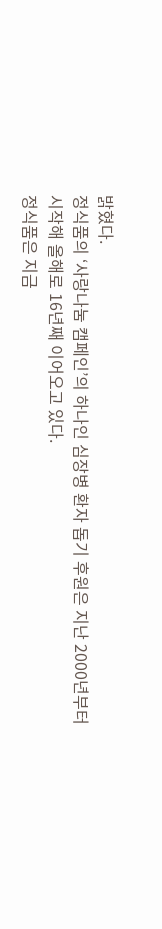밝혔다.
정식품의 ‘사랑나눔 캠페인’의 하나인 심장병 환자 돕기 후원은 지난 2000년부터 시작해 올해로 16년째 이어오고 있다.
정식품은 지금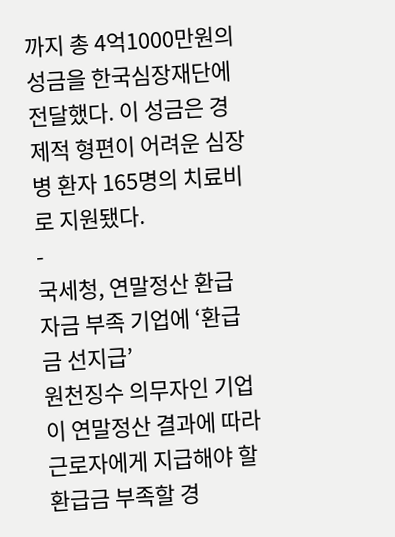까지 총 4억1000만원의 성금을 한국심장재단에 전달했다. 이 성금은 경제적 형편이 어려운 심장병 환자 165명의 치료비로 지원됐다.
-
국세청, 연말정산 환급 자금 부족 기업에 ‘환급금 선지급’
원천징수 의무자인 기업이 연말정산 결과에 따라 근로자에게 지급해야 할 환급금 부족할 경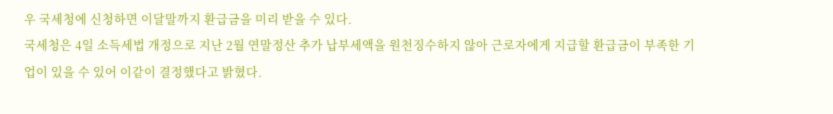우 국세청에 신청하면 이달말까지 환급금을 미리 받을 수 있다.
국세청은 4일 소득세법 개정으로 지난 2월 연말정산 추가 납부세액을 원천징수하지 않아 근로자에게 지급할 환급금이 부족한 기업이 있을 수 있어 이같이 결정했다고 밝혔다.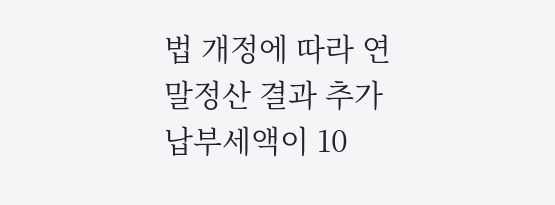법 개정에 따라 연말정산 결과 추가납부세액이 10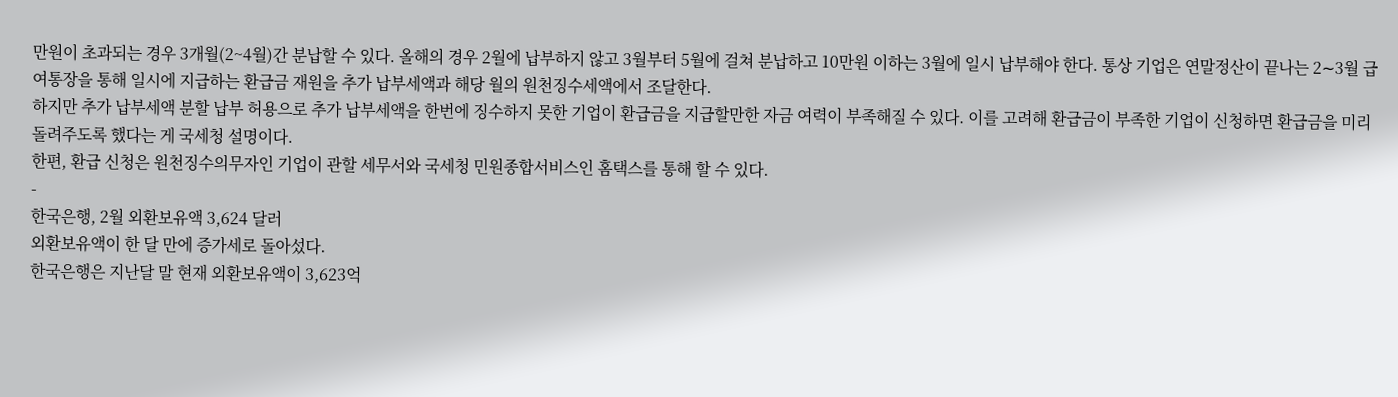만원이 초과되는 경우 3개월(2~4월)간 분납할 수 있다. 올해의 경우 2월에 납부하지 않고 3월부터 5월에 걸쳐 분납하고 10만원 이하는 3월에 일시 납부해야 한다. 통상 기업은 연말정산이 끝나는 2∼3월 급여통장을 통해 일시에 지급하는 환급금 재원을 추가 납부세액과 해당 월의 원천징수세액에서 조달한다.
하지만 추가 납부세액 분할 납부 허용으로 추가 납부세액을 한번에 징수하지 못한 기업이 환급금을 지급할만한 자금 여력이 부족해질 수 있다. 이를 고려해 환급금이 부족한 기업이 신청하면 환급금을 미리 돌려주도록 했다는 게 국세청 설명이다.
한편, 환급 신청은 원천징수의무자인 기업이 관할 세무서와 국세청 민원종합서비스인 홈택스를 통해 할 수 있다.
-
한국은행, 2월 외환보유액 3,624 달러
외환보유액이 한 달 만에 증가세로 돌아섰다.
한국은행은 지난달 말 현재 외환보유액이 3,623억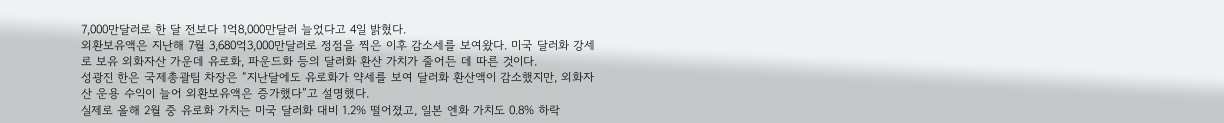7,000만달러로 한 달 전보다 1억8,000만달러 늘었다고 4일 밝혔다.
외환보유액은 지난해 7월 3,680억3,000만달러로 정점을 찍은 이후 감소세를 보여왔다. 미국 달러화 강세로 보유 외화자산 가운데 유로화, 파운드화 등의 달러화 환산 가치가 줄어든 데 따른 것이다.
성광진 한은 국제총괄팀 차장은 “지난달에도 유로화가 약세를 보여 달러화 환산액이 감소했지만, 외화자산 운용 수익이 늘어 외환보유액은 증가했다”고 설명했다.
실제로 올해 2월 중 유로화 가치는 미국 달러화 대비 1.2% 떨어졌고, 일본 엔화 가치도 0.8% 하락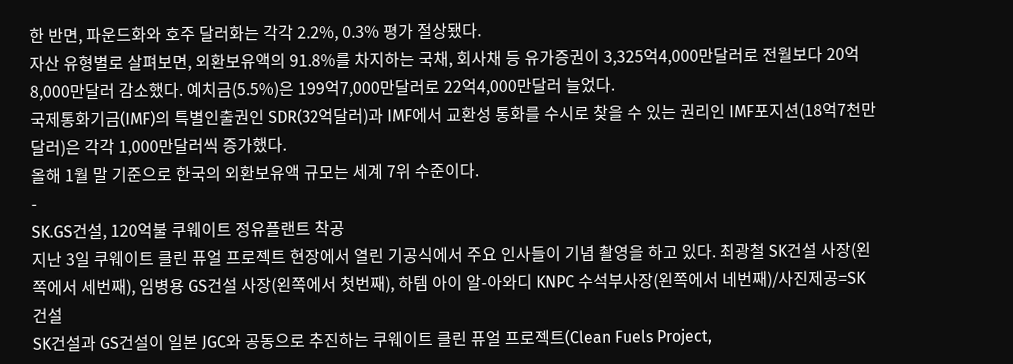한 반면, 파운드화와 호주 달러화는 각각 2.2%, 0.3% 평가 절상됐다.
자산 유형별로 살펴보면, 외환보유액의 91.8%를 차지하는 국채, 회사채 등 유가증권이 3,325억4,000만달러로 전월보다 20억8,000만달러 감소했다. 예치금(5.5%)은 199억7,000만달러로 22억4,000만달러 늘었다.
국제통화기금(IMF)의 특별인출권인 SDR(32억달러)과 IMF에서 교환성 통화를 수시로 찾을 수 있는 권리인 IMF포지션(18억7천만달러)은 각각 1,000만달러씩 증가했다.
올해 1월 말 기준으로 한국의 외환보유액 규모는 세계 7위 수준이다.
-
SK.GS건설, 120억불 쿠웨이트 정유플랜트 착공
지난 3일 쿠웨이트 클린 퓨얼 프로젝트 현장에서 열린 기공식에서 주요 인사들이 기념 촬영을 하고 있다. 최광철 SK건설 사장(왼쪽에서 세번째), 임병용 GS건설 사장(왼쪽에서 첫번째), 하템 아이 알-아와디 KNPC 수석부사장(왼쪽에서 네번째)/사진제공=SK건설
SK건설과 GS건설이 일본 JGC와 공동으로 추진하는 쿠웨이트 클린 퓨얼 프로젝트(Clean Fuels Project,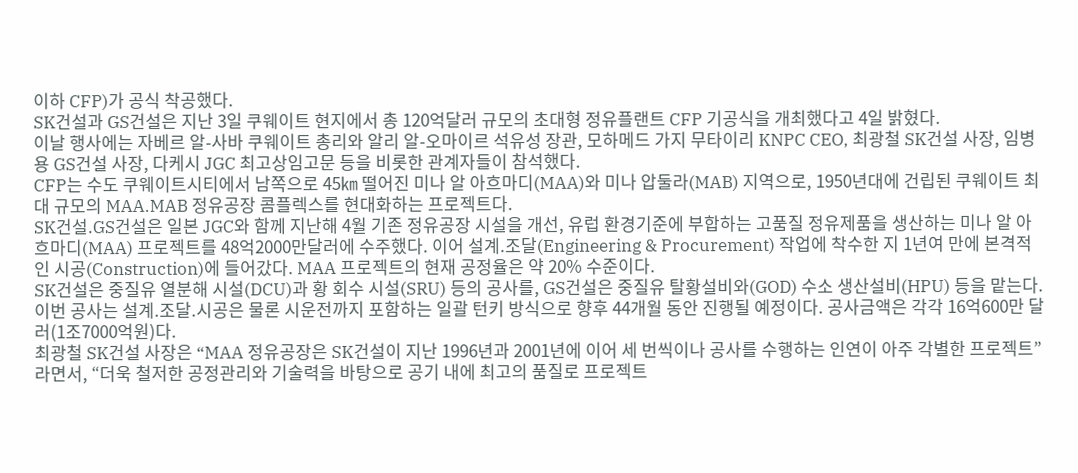이하 CFP)가 공식 착공했다.
SK건설과 GS건설은 지난 3일 쿠웨이트 현지에서 총 120억달러 규모의 초대형 정유플랜트 CFP 기공식을 개최했다고 4일 밝혔다.
이날 행사에는 자베르 알-사바 쿠웨이트 총리와 알리 알-오마이르 석유성 장관, 모하메드 가지 무타이리 KNPC CEO, 최광철 SK건설 사장, 임병용 GS건설 사장, 다케시 JGC 최고상임고문 등을 비롯한 관계자들이 참석했다.
CFP는 수도 쿠웨이트시티에서 남쪽으로 45㎞ 떨어진 미나 알 아흐마디(MAA)와 미나 압둘라(MAB) 지역으로, 1950년대에 건립된 쿠웨이트 최대 규모의 MAA.MAB 정유공장 콤플렉스를 현대화하는 프로젝트다.
SK건설.GS건설은 일본 JGC와 함께 지난해 4월 기존 정유공장 시설을 개선, 유럽 환경기준에 부합하는 고품질 정유제품을 생산하는 미나 알 아흐마디(MAA) 프로젝트를 48억2000만달러에 수주했다. 이어 설계.조달(Engineering & Procurement) 작업에 착수한 지 1년여 만에 본격적인 시공(Construction)에 들어갔다. MAA 프로젝트의 현재 공정율은 약 20% 수준이다.
SK건설은 중질유 열분해 시설(DCU)과 황 회수 시설(SRU) 등의 공사를, GS건설은 중질유 탈황설비와(GOD) 수소 생산설비(HPU) 등을 맡는다. 이번 공사는 설계.조달.시공은 물론 시운전까지 포함하는 일괄 턴키 방식으로 향후 44개월 동안 진행될 예정이다. 공사금액은 각각 16억600만 달러(1조7000억원)다.
최광철 SK건설 사장은 “MAA 정유공장은 SK건설이 지난 1996년과 2001년에 이어 세 번씩이나 공사를 수행하는 인연이 아주 각별한 프로젝트”라면서, “더욱 철저한 공정관리와 기술력을 바탕으로 공기 내에 최고의 품질로 프로젝트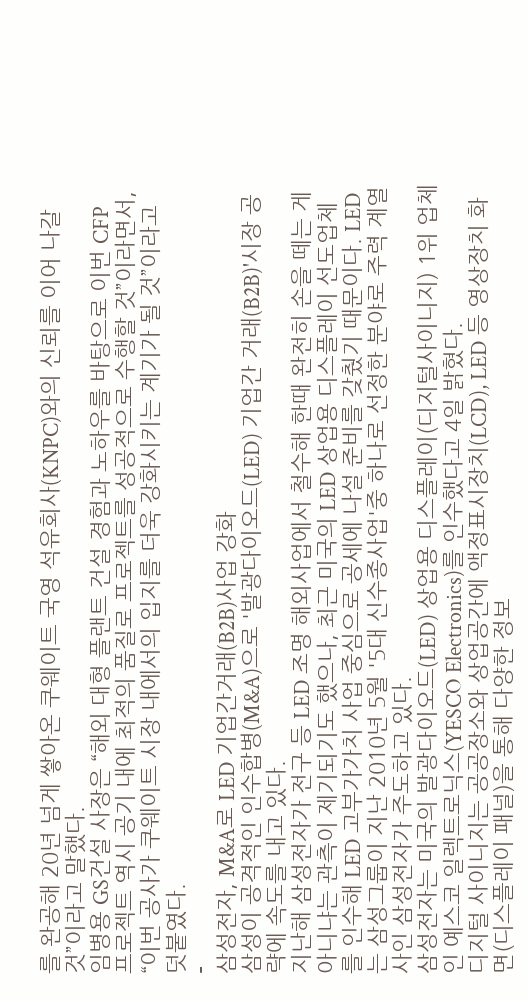를 완공해 20년 넘게 쌓아온 쿠웨이트 국영 석유회사(KNPC)와의 신뢰를 이어 나갈 것”이라고 말했다.
임병용 GS건설 사장은 “해외 대형 플랜트 건설 경험과 노하우를 바탕으로 이번 CFP 프로젝트 역시 공기 내에 최적의 품질로 프로젝트를 성공적으로 수행할 것”이라면서, “이번 공사가 쿠웨이트 시장 내에서의 입지를 더욱 강화시키는 계기가 될 것”이라고 덧붙였다.
-
삼성전자, M&A로 LED 기업간거래(B2B)사업 강화
삼성이 공격적인 인수합병(M&A)으로 '발광다이오드(LED) 기업간 거래(B2B)'시장 공략에 속도를 내고 있다.
지난해 삼성전자가 전구 등 LED 조명 해외사업에서 철수해 한때 완전히 손을 떼는 게 아니냐는 관측이 제기되기도 했으나, 최근 미국의 LED 상업용 디스플레이 선도업체를 인수해 LED 고부가가치 사업 중심으로 공세에 나설 준비를 갖췄기 때문이다. LED는 삼성그룹이 지난 2010년 5월 '5대 신수종사업'중 하나로 선정한 분야로 주력 계열사인 삼성전자가 주도하고 있다.
삼성전자는 미국의 발광다이오드(LED) 상업용 디스플레이(디지털사이니지) 1위 업체인 예스코 일렉트로닉스(YESCO Electronics)를 인수했다고 4일 밝혔다.
디지털 사이니지는 공공장소와 상업공간에 액정표시장치(LCD), LED 등 영상장치 화면(디스플레이 패널)을 통해 다양한 정보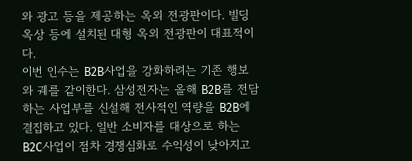와 광고 등을 제공하는 옥외 전광판이다. 빌딩 옥상 등에 설치된 대형 옥외 전광판이 대표적이다.
이번 인수는 B2B사업을 강화하려는 기존 행보와 궤를 같이한다. 삼성전자는 올해 B2B를 전담하는 사업부를 신설해 전사적인 역량을 B2B에 결집하고 있다. 일반 소비자를 대상으로 하는 B2C사업이 점차 경쟁심화로 수익성이 낮아지고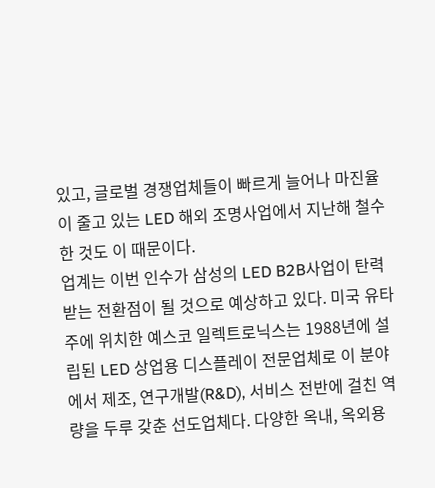있고, 글로벌 경쟁업체들이 빠르게 늘어나 마진율이 줄고 있는 LED 해외 조명사업에서 지난해 철수한 것도 이 때문이다.
업계는 이번 인수가 삼성의 LED B2B사업이 탄력받는 전환점이 될 것으로 예상하고 있다. 미국 유타주에 위치한 예스코 일렉트로닉스는 1988년에 설립된 LED 상업용 디스플레이 전문업체로 이 분야에서 제조, 연구개발(R&D), 서비스 전반에 걸친 역량을 두루 갖춘 선도업체다. 다양한 옥내, 옥외용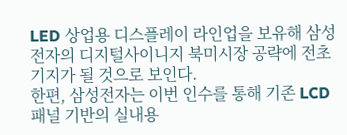LED 상업용 디스플레이 라인업을 보유해 삼성전자의 디지털사이니지 북미시장 공략에 전초기지가 될 것으로 보인다.
한편, 삼성전자는 이번 인수를 통해 기존 LCD 패널 기반의 실내용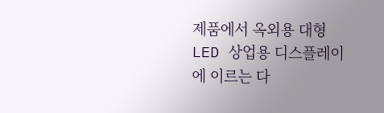제품에서 옥외용 대형 LED 상업용 디스플레이에 이르는 다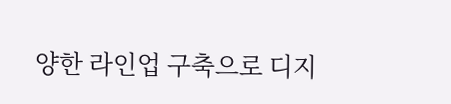양한 라인업 구축으로 디지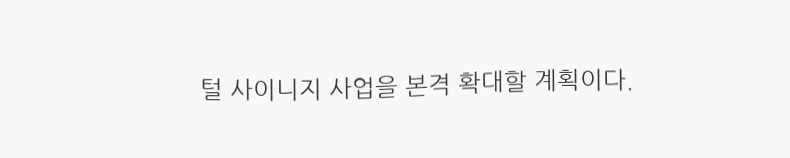털 사이니지 사업을 본격 확대할 계획이다.